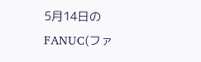5月14日のFANUC(ファ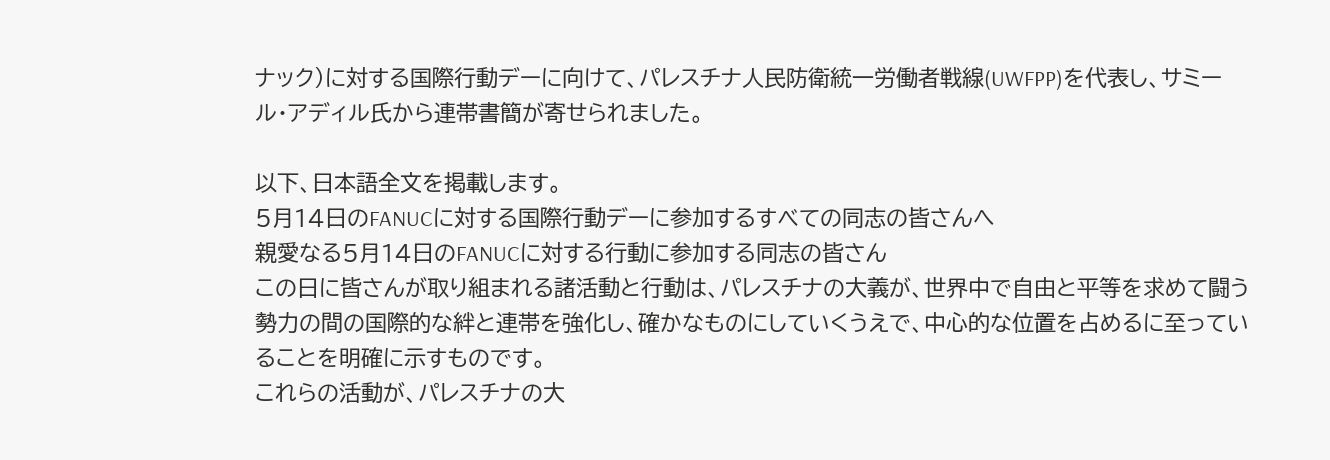ナック)に対する国際行動デーに向けて、パレスチナ人民防衛統一労働者戦線(UWFPP)を代表し、サミール・アディル氏から連帯書簡が寄せられました。

以下、日本語全文を掲載します。
5月14日のFANUCに対する国際行動デーに参加するすべての同志の皆さんへ
親愛なる5月14日のFANUCに対する行動に参加する同志の皆さん
この日に皆さんが取り組まれる諸活動と行動は、パレスチナの大義が、世界中で自由と平等を求めて闘う勢力の間の国際的な絆と連帯を強化し、確かなものにしていくうえで、中心的な位置を占めるに至っていることを明確に示すものです。
これらの活動が、パレスチナの大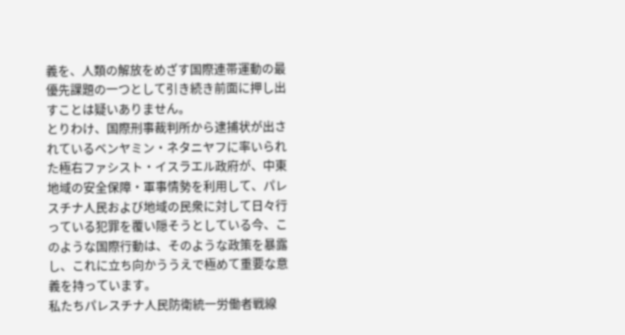義を、人類の解放をめざす国際連帯運動の最優先課題の一つとして引き続き前面に押し出すことは疑いありません。
とりわけ、国際刑事裁判所から逮捕状が出されているベンヤミン・ネタニヤフに率いられた極右ファシスト・イスラエル政府が、中東地域の安全保障・軍事情勢を利用して、パレスチナ人民および地域の民衆に対して日々行っている犯罪を覆い隠そうとしている今、このような国際行動は、そのような政策を暴露し、これに立ち向かううえで極めて重要な意義を持っています。
私たちパレスチナ人民防衛統一労働者戦線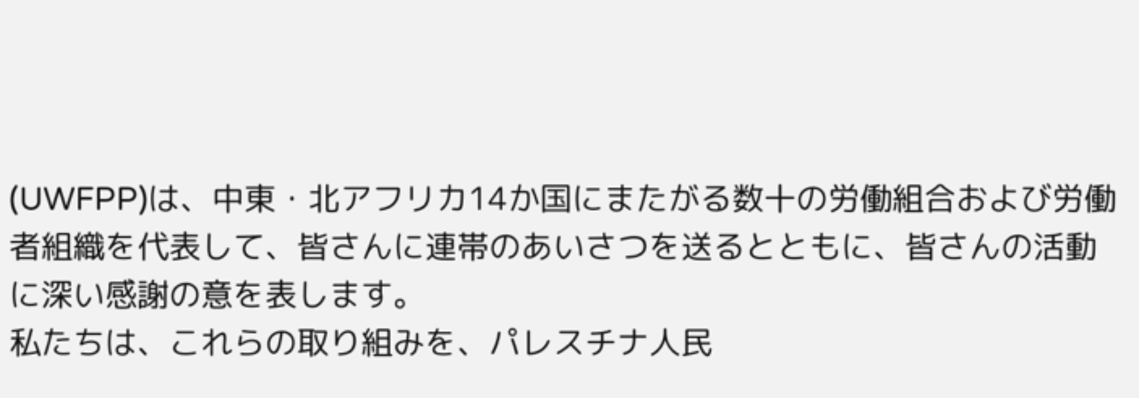(UWFPP)は、中東・北アフリカ14か国にまたがる数十の労働組合および労働者組織を代表して、皆さんに連帯のあいさつを送るとともに、皆さんの活動に深い感謝の意を表します。
私たちは、これらの取り組みを、パレスチナ人民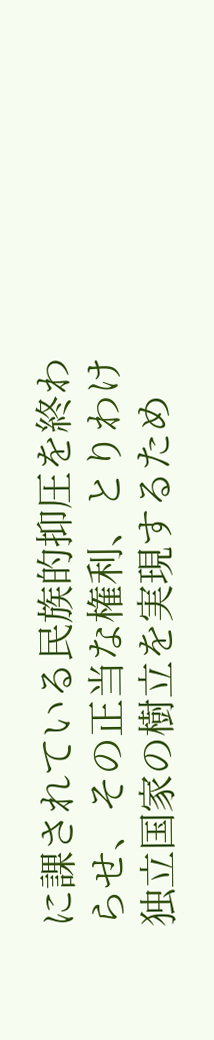に課されている民族的抑圧を終わらせ、その正当な権利、とりわけ独立国家の樹立を実現するため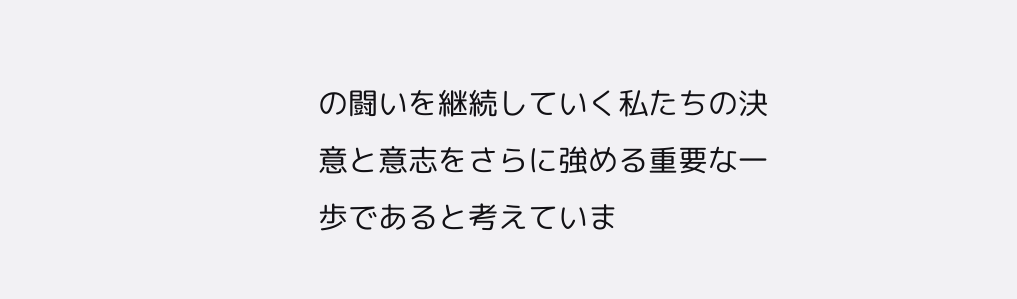の闘いを継続していく私たちの決意と意志をさらに強める重要な一歩であると考えていま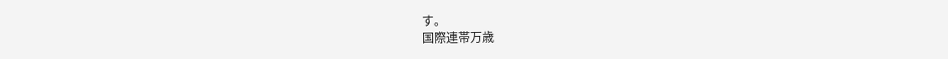す。
国際連帯万歳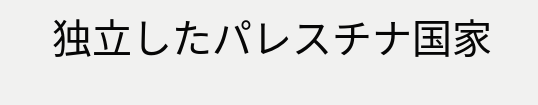独立したパレスチナ国家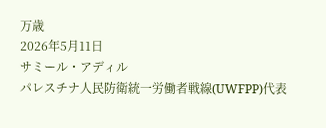万歳
2026年5月11日
サミール・アディル
パレスチナ人民防衛統一労働者戦線(UWFPP)代表